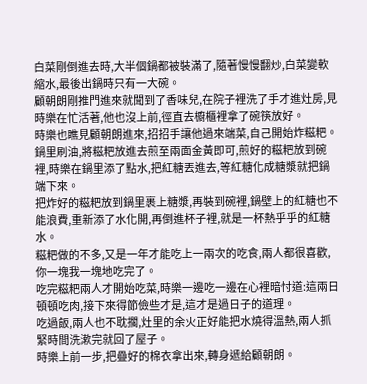白菜剛倒進去時,大半個鍋都被裝滿了,隨著慢慢翻炒,白菜變軟縮水,最後出鍋時只有一大碗。
顧朝朗剛推門進來就聞到了香味兒,在院子裡洗了手才進灶房,見時樂在忙活著,他也沒上前,徑直去櫥櫃裡拿了碗筷放好。
時樂也瞧見顧朝朗進來,招招手讓他過來端菜,自己開始炸糍粑。
鍋里刷油,將糍粑放進去煎至兩面金黃即可,煎好的糍粑放到碗裡,時樂在鍋里添了點水,把紅糖丟進去,等紅糖化成糖漿就把鍋端下來。
把炸好的糍粑放到鍋里裹上糖漿,再裝到碗裡,鍋壁上的紅糖也不能浪費,重新添了水化開,再倒進杯子裡,就是一杯熱乎乎的紅糖水。
糍粑做的不多,又是一年才能吃上一兩次的吃食,兩人都很喜歡,你一塊我一塊地吃完了。
吃完糍粑兩人才開始吃菜,時樂一邊吃一邊在心裡暗忖道:這兩日頓頓吃肉,接下來得節儉些才是,這才是過日子的道理。
吃過飯,兩人也不耽擱,灶里的余火正好能把水燒得溫熱,兩人抓緊時間洗漱完就回了屋子。
時樂上前一步,把疊好的棉衣拿出來,轉身遞給顧朝朗。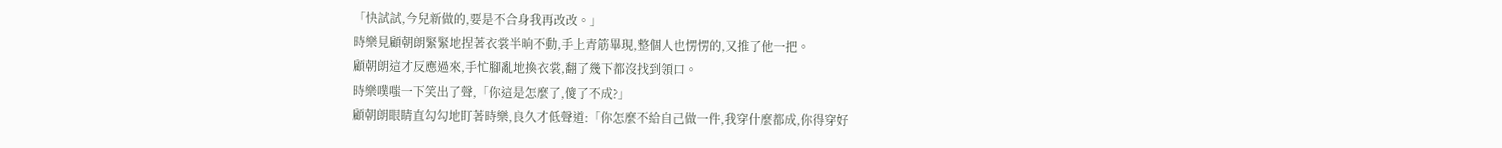「快試試,今兒新做的,要是不合身我再改改。」
時樂見顧朝朗緊緊地捏著衣裳半晌不動,手上青筋畢現,整個人也愣愣的,又推了他一把。
顧朝朗這才反應過來,手忙腳亂地換衣裳,翻了幾下都沒找到領口。
時樂噗嗤一下笑出了聲,「你這是怎麼了,傻了不成?」
顧朝朗眼睛直勾勾地盯著時樂,良久才低聲道:「你怎麼不給自己做一件,我穿什麼都成,你得穿好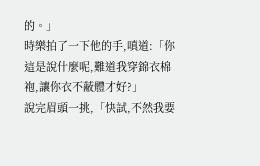的。」
時樂拍了一下他的手,嗔道:「你這是說什麼呢,難道我穿錦衣棉袍,讓你衣不蔽體才好?」
說完眉頭一挑,「快試,不然我要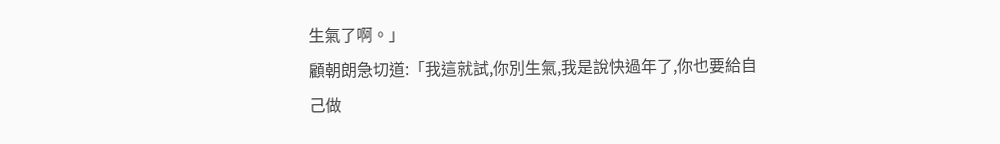生氣了啊。」
顧朝朗急切道:「我這就試,你別生氣,我是說快過年了,你也要給自己做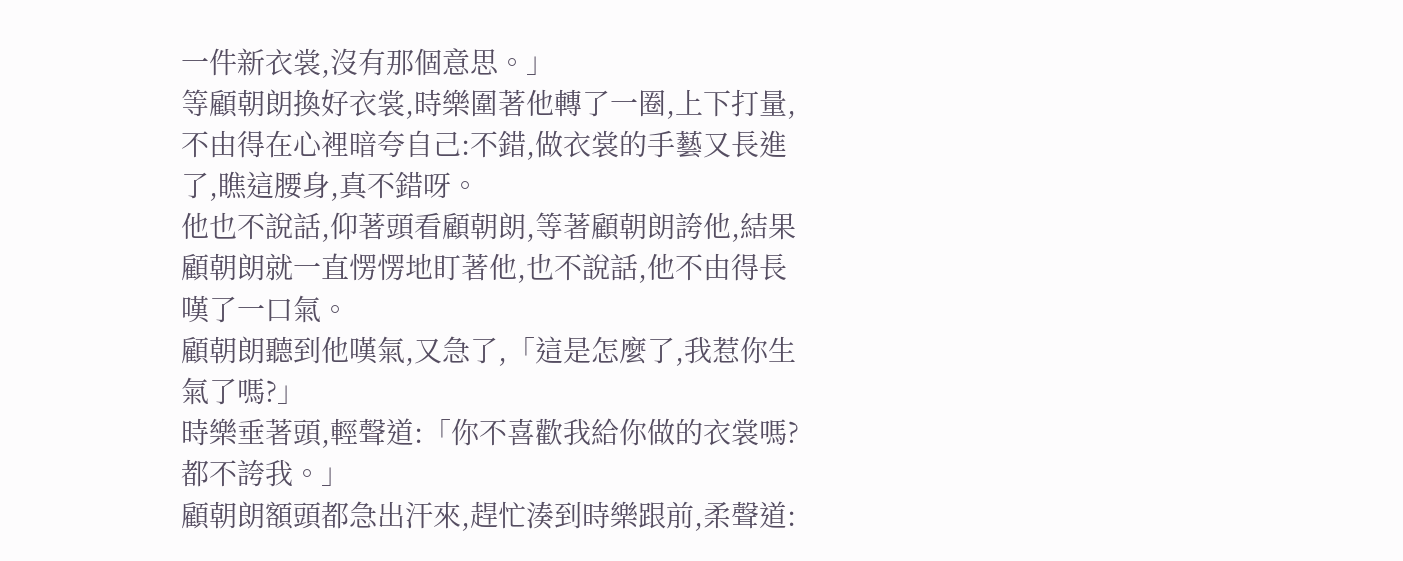一件新衣裳,沒有那個意思。」
等顧朝朗換好衣裳,時樂圍著他轉了一圈,上下打量,不由得在心裡暗夸自己:不錯,做衣裳的手藝又長進了,瞧這腰身,真不錯呀。
他也不說話,仰著頭看顧朝朗,等著顧朝朗誇他,結果顧朝朗就一直愣愣地盯著他,也不說話,他不由得長嘆了一口氣。
顧朝朗聽到他嘆氣,又急了,「這是怎麼了,我惹你生氣了嗎?」
時樂垂著頭,輕聲道:「你不喜歡我給你做的衣裳嗎?都不誇我。」
顧朝朗額頭都急出汗來,趕忙湊到時樂跟前,柔聲道: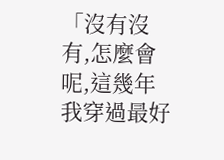「沒有沒有,怎麼會呢,這幾年我穿過最好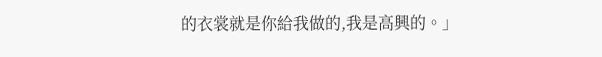的衣裳就是你給我做的,我是高興的。」